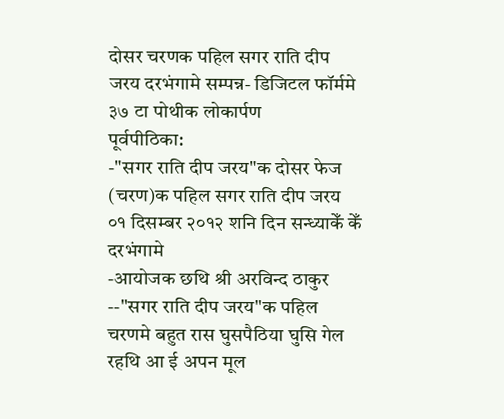दोसर चरणक पहिल सगर राति दीप जरय दरभंगामे सम्पन्न- डिजिटल फॉर्ममे ३७ टा पोथीक लोकार्पण
पूर्वपीठिका:
-"सगर राति दीप जरय"क दोसर फेज (चरण)क पहिल सगर राति दीप जरय ०१ दिसम्बर २०१२ शनि दिन सन्ध्याकेँ केँ दरभंगामे
-आयोजक छथि श्री अरविन्द ठाकुर
--"सगर राति दीप जरय"क पहिल चरणमे बहुत रास घुसपैठिया घुसि गेल रहथि आ ई अपन मूल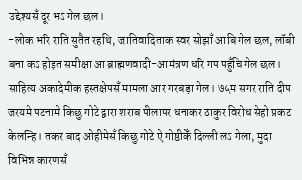उद्देश्यसँ दूर भऽ गेल छल।
-लोक भरि राति सुतैत रहथि, जातिवादिताक स्वर सोझाँ आबि गेल छल, लॉबी बना कऽ होइत समीक्षा आ ब्राह्मणवादी-आमंत्रण धरि गप पहुँचि गेल छल। साहित्य अकादेमीक हस्तक्षेपसँ मामला आर गरबड़ा गेल। ७५म सगर राति दीप जरयमे पटनामे किछु गोटे द्वारा शराब पीलापर धनाकर ठाकुर विरोध सेहो प्रकट केलन्हि। तकर बाद ओहीमेसँ किछु गोटे ऐ गोष्ठीकेँ दिल्ली लऽ गेला, मुदा विभिन्न कारणसँ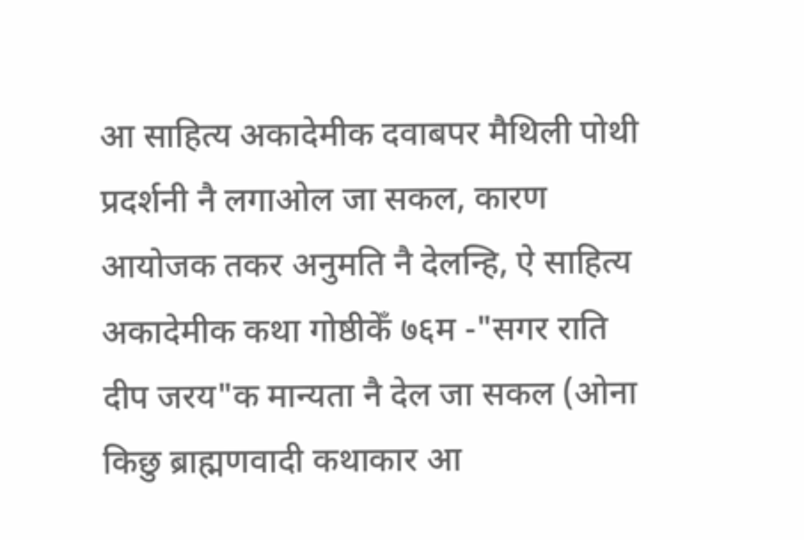आ साहित्य अकादेमीक दवाबपर मैथिली पोथी प्रदर्शनी नै लगाओल जा सकल, कारण आयोजक तकर अनुमति नै देलन्हि, ऐ साहित्य अकादेमीक कथा गोष्ठीकेँ ७६म -"सगर राति दीप जरय"क मान्यता नै देल जा सकल (ओना किछु ब्राह्मणवादी कथाकार आ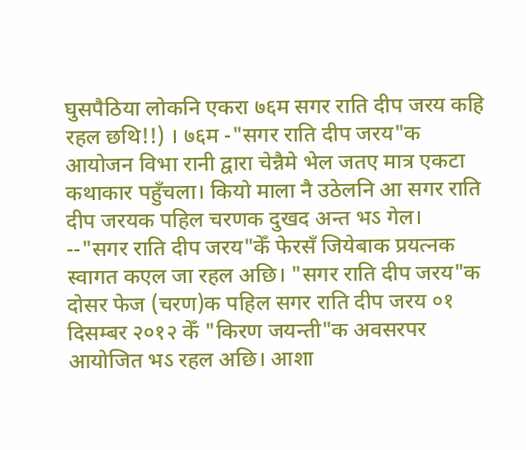घुसपैठिया लोकनि एकरा ७६म सगर राति दीप जरय कहि रहल छथि!!) । ७६म -"सगर राति दीप जरय"क आयोजन विभा रानी द्वारा चेन्नैमे भेल जतए मात्र एकटा कथाकार पहुँचला। कियो माला नै उठेलनि आ सगर राति दीप जरयक पहिल चरणक दुखद अन्त भऽ गेल।
--"सगर राति दीप जरय"केँ फेरसँ जियेबाक प्रयत्नक स्वागत कएल जा रहल अछि। "सगर राति दीप जरय"क दोसर फेज (चरण)क पहिल सगर राति दीप जरय ०१ दिसम्बर २०१२ केँ "किरण जयन्ती"क अवसरपर आयोजित भऽ रहल अछि। आशा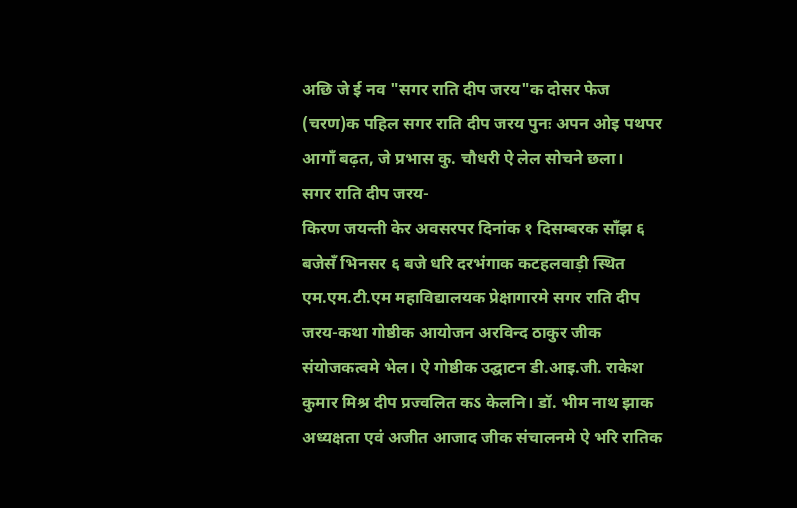अछि जे ई नव "सगर राति दीप जरय"क दोसर फेज (चरण)क पहिल सगर राति दीप जरय पुनः अपन ओइ पथपर आगाँ बढ़त, जे प्रभास कु. चौधरी ऐ लेल सोचने छला।
सगर राति दीप जरय-
किरण जयन्ती केर अवसरपर दिनांक १ दिसम्बरक साँझ ६ बजेसँ भिनसर ६ बजे धरि दरभंगाक कटहलवाड़ी स्थित एम.एम.टी.एम महाविद्यालयक प्रेक्षागारमे सगर राति दीप जरय-कथा गोष्ठीक आयोजन अरविन्द ठाकुर जीक संयोजकत्वमे भेल। ऐ गोष्ठीक उद्घाटन डी.आइ.जी. राकेश कुमार मिश्र दीप प्रज्वलित कऽ केलनि। डॉ. भीम नाथ झाक अध्यक्षता एवं अजीत आजाद जीक संचालनमे ऐ भरि रातिक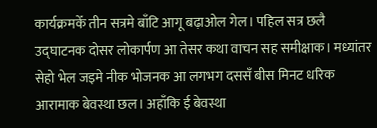कार्यक्रमकेँ तीन सत्रमे बाँटि आगू बढ़ाओल गेल। पहिल सत्र छलै उद्घाटनक दोसर लोकार्पण आ तेसर कथा वाचन सह समीक्षाक। मध्यांतर सेहो भेल जइमे नीक भोजनक आ लगभग दससँ बीस मिनट धरिक आरामाक बेवस्था छल। अहाँकि ई बेवस्था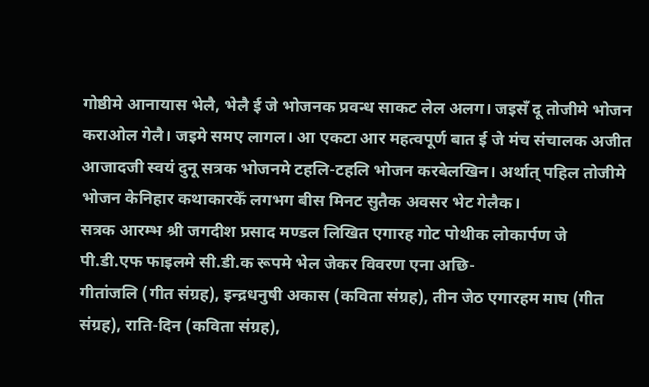गोष्ठीमे आनायास भेलै, भेलै ई जे भोजनक प्रवन्ध साकट लेल अलग। जइसँ दू तोजीमे भोजन कराओल गेलै। जइमे समए लागल। आ एकटा आर महत्वपूर्ण बात ई जे मंच संचालक अजीत आजादजी स्वयं दुनू सत्रक भोजनमे टहलि-टहलि भोजन करबेलखिन। अर्थात् पहिल तोजीमे भोजन केनिहार कथाकारकेँ लगभग बीस मिनट सुतैक अवसर भेट गेलैक।
सत्रक आरम्भ श्री जगदीश प्रसाद मण्डल लिखित एगारह गोट पोथीक लोकार्पण जे पी.डी.एफ फाइलमे सी.डी.क रूपमे भेल जेकर विवरण एना अछि-
गीतांजलि (गीत संग्रह), इन्द्रधनुषी अकास (कविता संग्रह), तीन जेठ एगारहम माघ (गीत संग्रह), राति-दिन (कविता संग्रह),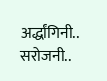अर्द्धांगिनी.. सरोजनी..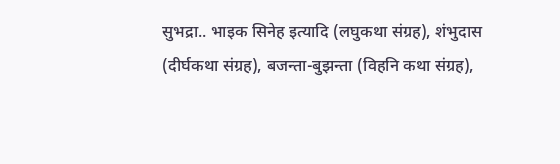सुभद्रा.. भाइक सिनेह इत्यादि (लघुकथा संग्रह), शंभुदास (दीर्घकथा संग्रह), बजन्ता-बुझन्ता (विहनि कथा संग्रह),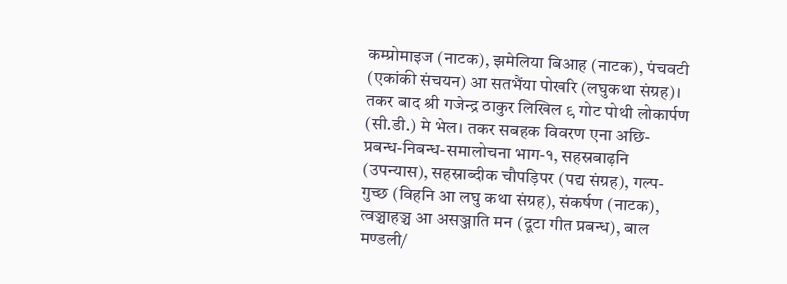कम्प्रोमाइज (नाटक), झमेलिया बिआह (नाटक), पंचवटी (एकांकी संचयन) आ सतभैंया पोखरि (लघुकथा संग्रह)। तकर बाद श्री गजेन्द्र ठाकुर लिखिल ९ गोट पोथी लोकार्पण (सी.डी.) मे भेल। तकर सबहक विवरण एना अछि- प्रबन्ध-निबन्ध-समालोचना भाग-१, सहस्रबाढ़नि (उपन्यास), सहस्राब्दीक चौपड़िपर (पद्य संग्रह), गल्प-गुच्छ (विहनि आ लघु कथा संग्रह), संकर्षण (नाटक), त्वञ्चाहञ्च आ असञ्जाति मन (दूटा गीत प्रबन्ध), बाल मण्डली/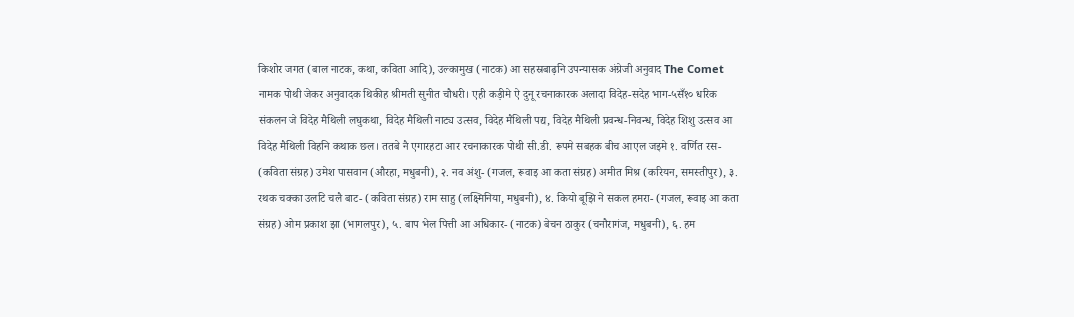किशोर जगत (बाल नाटक, कथा, कविता आदि), उल्कामुख (नाटक) आ सहस्रबाढ़नि उपन्यासक अंग्रेजी अनुवाद The Comet नामक पोथी जेकर अनुवादक थिकीह श्रीमती सुनीत चौधरी। एही कड़ीमे ऐ दुनू रचनाकारक अलादा विदेह-सदेह भाग-५सँ१० धरिक संकलन जे विदेह मैथिली लघुकथा, विदेह मैथिली नाट्य उत्सव, विदेह मैथिली पद्य, विदेह मैथिली प्रवन्ध-निवन्ध, विदेह शिशु उत्सव आ विदेह मैथिली विहनि कथाक छल। ततबे नै एगारहटा आर रचनाकारक पोथी सी.डी. रूपमे सबहक बीच आएल जइमे १. वर्णित रस- (कविता संग्रह) उमेश पासवान (औरहा, मधुबनी), २. नव अंशु- (गजल, रूवाइ आ कता संग्रह) अमीत मिश्र (करियन, समस्तीपुर), ३. रथक चक्का उलटि चलै बाट- (कविता संग्रह) राम साहु (लक्ष्मिनिया, मधुबनी), ४. कियो बूझि ने सकल हमरा- (गजल, रूवाइ आ कता संग्रह) ओम प्रकाश झा (भागलपुर), ५. बाप भेल पित्ती आ अधिकार- (नाटक) बेचन ठाकुर (चनौरागंज, मधुबनी), ६. हम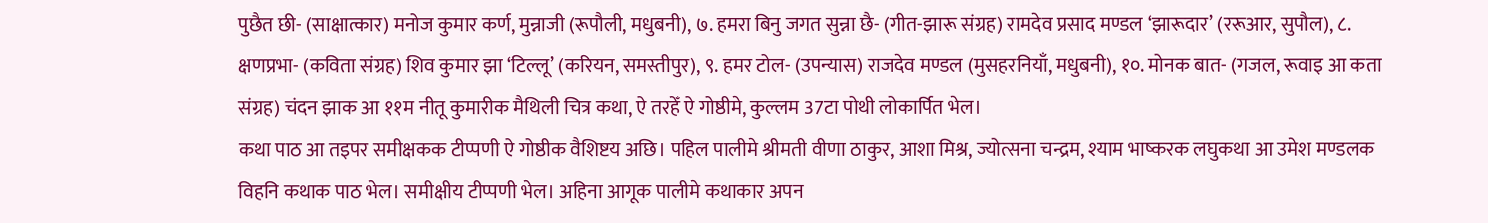पुछैत छी- (साक्षात्कार) मनोज कुमार कर्ण, मुन्नाजी (रूपौली, मधुबनी), ७. हमरा बिनु जगत सुन्ना छै- (गीत-झारू संग्रह) रामदेव प्रसाद मण्डल ‘झारूदार’ (ररूआर, सुपौल), ८. क्षणप्रभा- (कविता संग्रह) शिव कुमार झा ‘टिल्लू’ (करियन, समस्तीपुर), ९. हमर टोल- (उपन्यास) राजदेव मण्डल (मुसहरनियाँ, मधुबनी), १०. मोनक बात- (गजल, रूवाइ आ कता संग्रह) चंदन झाक आ ११म नीतू कुमारीक मैथिली चित्र कथा, ऐ तरहेँ ऐ गोष्ठीमे, कुल्लम 37टा पोथी लोकार्पित भेल।
कथा पाठ आ तइपर समीक्षकक टीप्पणी ऐ गोष्ठीक वैशिष्टय अछि। पहिल पालीमे श्रीमती वीणा ठाकुर, आशा मिश्र, ज्योत्सना चन्द्रम, श्याम भाष्करक लघुकथा आ उमेश मण्डलक विहनि कथाक पाठ भेल। समीक्षीय टीप्पणी भेल। अहिना आगूक पालीमे कथाकार अपन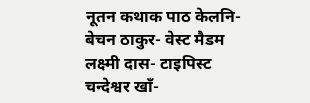नूतन कथाक पाठ केलनि-
बेचन ठाकुर- वेस्ट मैडम
लक्ष्मी दास- टाइपिस्ट
चन्देश्वर खाँ-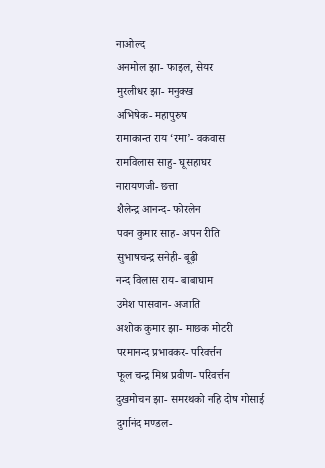नाओल्द
अनमोल झा- फाइल, सेयर
मुरलीधर झा- मनुक्ख
अभिषेक- महापुरुष
रामाकान्त राय ‘रमा’- वकवास
रामविलास साहु- घूसहाघर
नारायणजी- छत्ता
शैलेन्द्र आनन्द- फोरलेन
पवन कुमार साह- अपन रीति
सुभाषचन्द्र सनेही- बूढ़ी
नन्द विलास राय- बाबाघाम
उमेश पासवान- अजाति
अशोक कुमार झा- माछक मोटरी
परमानन्द प्रभावकर- परिवर्त्तन
फूल चन्द्र मिश्र प्रवीण- परिवर्त्तन
दुखमोचन झा- समरथको नहि दोष गोसाई
दुर्गानंद मण्डल-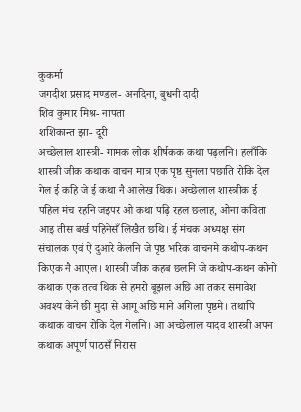कुकर्मा
जगदीश प्रसाद मण्डल- अनदिना, बुधनी दादी
शिव कुमार मिश्र- नापता
शशिकान्त झा- दूरी
अच्छेलाल शास्त्री- गामक लोक शीर्षकक कथा पढ़लनि। हलाँकि शास्त्री जीक कथाक वाचन मात्र एक पृष्ठ सुनला पछाति रोकि देल गेल ई कहि जे ई कथा नै आलेख थिक। अच्छेलाल शास्त्रीक ई पहिल मंच रहनि जइपर ओ कथा पढ़ि रहल छलाह, ओना कविता आइ तीस बर्ख पहिनेसँ लिखैत छथि। ई मंचक अध्यक्ष संग संचालक एवं ऐ दुआरे केलनि जे पृष्ठ भरिक वाचनमे कथोप-कथन किएक नै आएल। शास्त्री जीक कहब छलनि जे कथोप-कथन कोनो कथाक एक तत्व थिक से हमरो बूझल अछि आ तकर समावेश अवश्य केने छी मुदा से आगू अछि माने अगिला पृष्ठमे। तथापि कथाक वाचन रोकि देल गेलनि। आ अच्छेलाल यादव शास्त्री अपन कथाक अपूर्ण पाठसँ निरास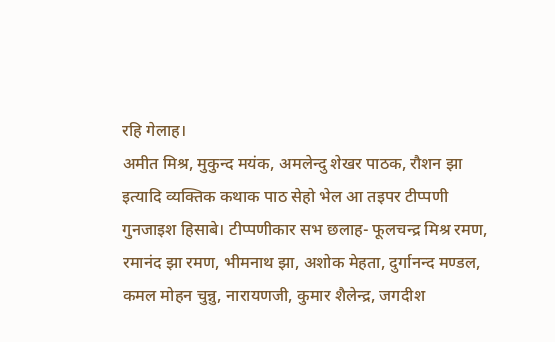रहि गेलाह।
अमीत मिश्र, मुकुन्द मयंक, अमलेन्दु शेखर पाठक, रौशन झा इत्यादि व्यक्तिक कथाक पाठ सेहो भेल आ तइपर टीप्पणी गुनजाइश हिसाबे। टीप्पणीकार सभ छलाह- फूलचन्द्र मिश्र रमण, रमानंद झा रमण, भीमनाथ झा, अशोक मेहता, दुर्गानन्द मण्डल, कमल मोहन चुन्नु, नारायणजी, कुमार शैलेन्द्र, जगदीश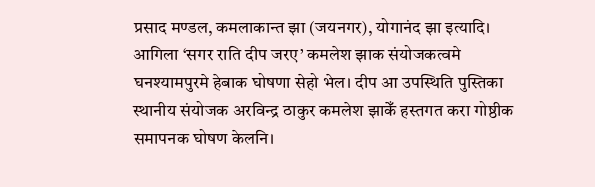प्रसाद मण्डल, कमलाकान्त झा (जयनगर), योगानंद झा इत्यादि।
आगिला ‘सगर राति दीप जरए’ कमलेश झाक संयोजकत्वमे घनश्यामपुरमे हेबाक घोषणा सेहो भेल। दीप आ उपस्थिति पुस्तिका स्थानीय संयोजक अरविन्द्र ठाकुर कमलेश झाकेँ हस्तगत करा गोष्ठीक समापनक घोषण केलनि।